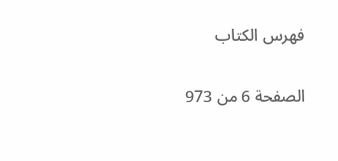فهرس الكتاب

الصفحة 6 من 973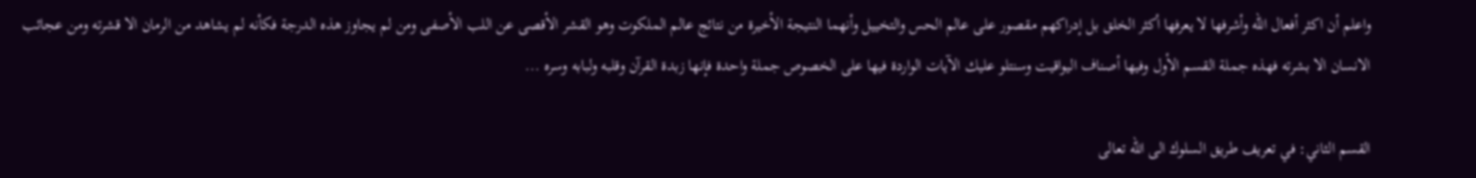واعلم أن اكثر أفعال الله وأشرفها لا يعرفها أكثر الخلق بل إدراكهم مقصور على عالم الحس والتخييل وأنهما النتيجة الأخيرة من نتائج عالم الملكوت وهو القشر الأقصى عن اللب الأصفى ومن لم يجاوز هذه الدرجة فكأنه لم يشاهد من الرمان الا قشرته ومن عجائب الانسان الا بشرته فهذه جملة القسم الأول وفيها أصناف اليواقيت وسنتلو عليك الآيات الواردة فيها على الخصوص جملة واحدة فإنها زبدة القرآن وقلبه ولبابه وسره ...

القسم الثاني: في تعريف طريق السلوك الى الله تعالى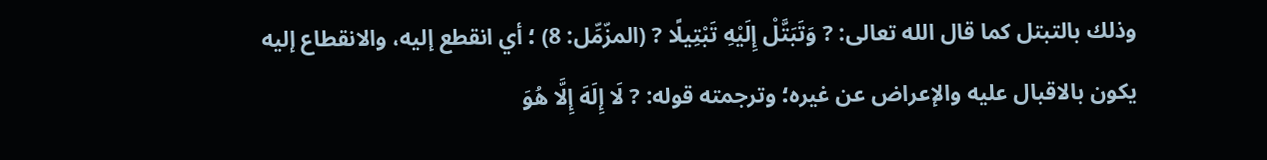وذلك بالتبتل كما قال الله تعالى: ? وَتَبَتَّلْ إِلَيْهِ تَبْتِيلًا ? (المزّمِّل: 8) ؛ أي انقطع إليه، والانقطاع إليه يكون بالاقبال عليه والإعراض عن غيره؛ وترجمته قوله: ? لَا إِلَهَ إِلَّا هُوَ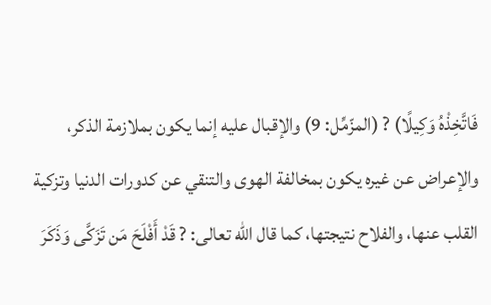فَاتَّخِذْهُ وَكِيلًا) ? (المزّمِّل: 9) والإقبال عليه إنما يكون بملازمة الذكر، والإعراض عن غيره يكون بمخالفة الهوى والتنقي عن كدورات الدنيا وتزكية القلب عنها، والفلاح نتيجتها، كما قال الله تعالى: ? قَدْ أَفْلَحَ مَن تَزَكَّى وَذَكَرَ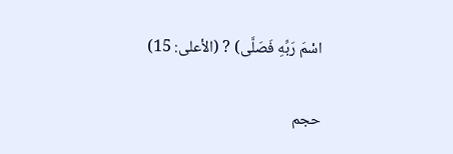اسْمَ رَبِّهِ فَصَلَّى) ? (الأعلى: 15)

حجم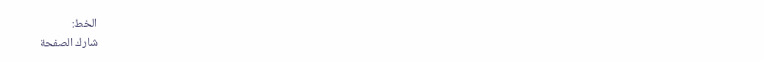الخط:
شارك الصفحة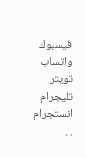فيسبوك واتساب تويتر تليجرام انستجرام
. .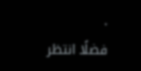.
فضلًا انتظر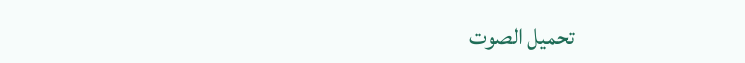تحميل الصوت